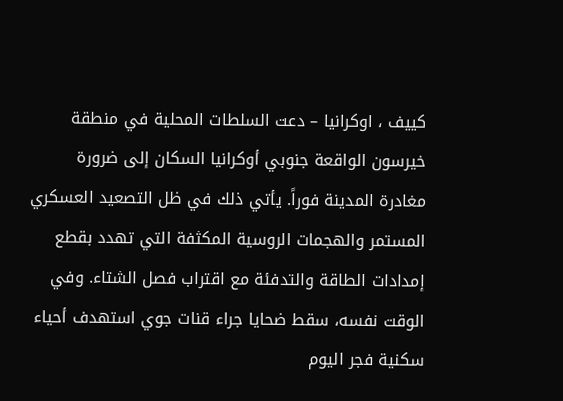كييف ، اوكرانيا – دعت السلطات المحلية في منطقة خيرسون الواقعة جنوبي أوكرانيا السكان إلى ضرورة مغادرة المدينة فوراً. يأتي ذلك في ظل التصعيد العسكري المستمر والهجمات الروسية المكثفة التي تهدد بقطع إمدادات الطاقة والتدفئة مع اقتراب فصل الشتاء. وفي الوقت نفسه، سقط ضحايا جراء قنات جوي استهدف أحياء سكنية فجر اليوم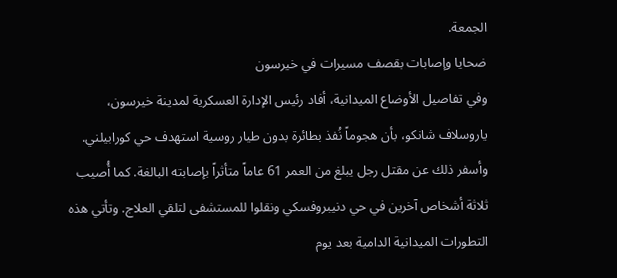الجمعة.
ضحايا وإصابات بقصف مسيرات في خيرسون
وفي تفاصيل الأوضاع الميدانية، أفاد رئيس الإدارة العسكرية لمدينة خيرسون، ياروسلاف شانكو، بأن هجوماً نُفذ بطائرة بدون طيار روسية استهدف حي كورابيلني. وأسفر ذلك عن مقتل رجل يبلغ من العمر 61 عاماً متأثراً بإصابته البالغة. كما أُصيب ثلاثة أشخاص آخرين في حي دنيبروفسكي ونقلوا للمستشفى لتلقي العلاج. وتأتي هذه التطورات الميدانية الدامية بعد يوم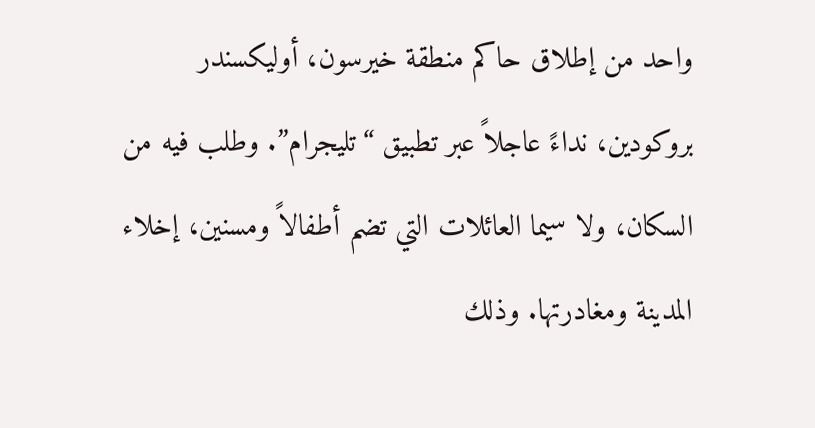واحد من إطلاق حاكم منطقة خيرسون، أوليكسندر بروكودين، نداءً عاجلاً عبر تطبيق “تليجرام”. وطلب فيه من السكان، ولا سيما العائلات التي تضم أطفالاً ومسنين، إخلاء المدينة ومغادرتها. وذلك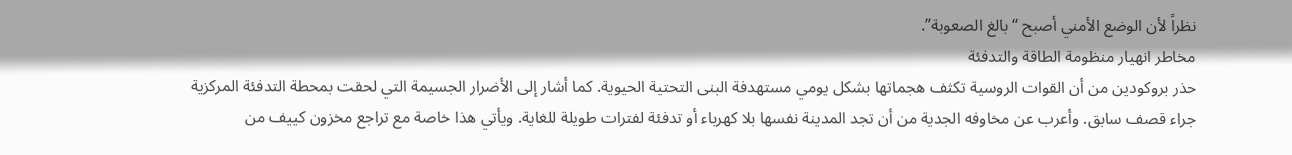نظراً لأن الوضع الأمني أصبح “بالغ الصعوبة”.
مخاطر انهيار منظومة الطاقة والتدفئة
حذر بروكودين من أن القوات الروسية تكثف هجماتها بشكل يومي مستهدفة البنى التحتية الحيوية. كما أشار إلى الأضرار الجسيمة التي لحقت بمحطة التدفئة المركزية جراء قصف سابق. وأعرب عن مخاوفه الجدية من أن تجد المدينة نفسها بلا كهرباء أو تدفئة لفترات طويلة للغاية. ويأتي هذا خاصة مع تراجع مخزون كييف من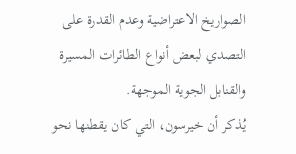الصواريخ الاعتراضية وعدم القدرة على التصدي لبعض أنواع الطائرات المسيرة والقنابل الجوية الموجهة.
يُذكر أن خيرسون، التي كان يقطنها نحو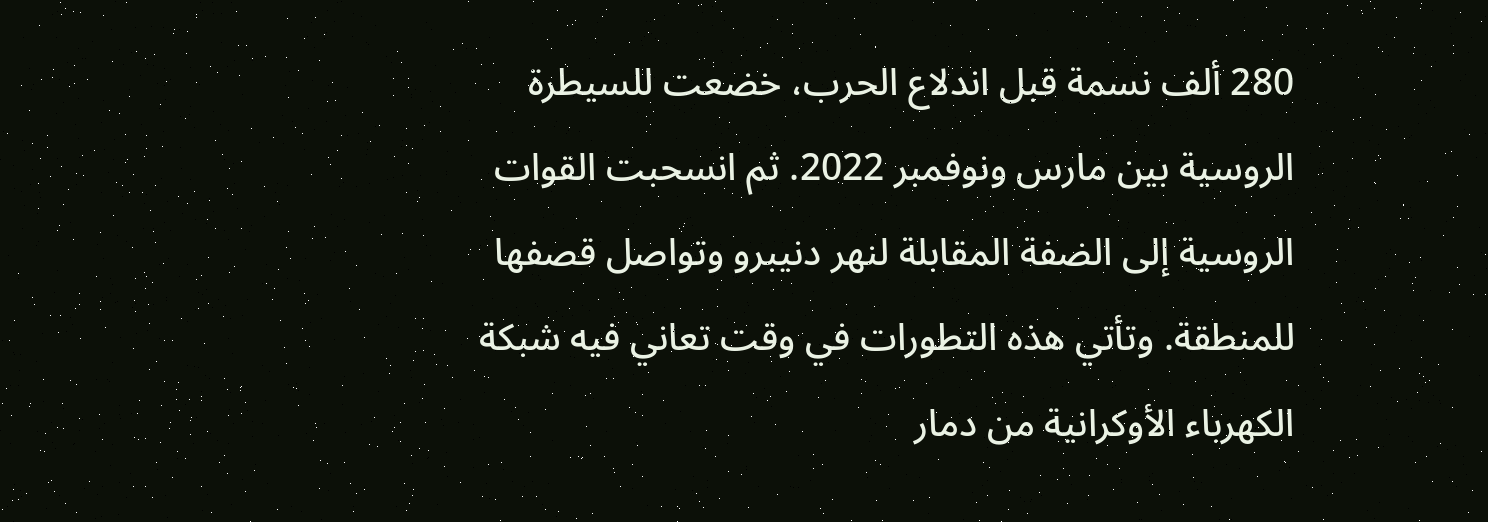280 ألف نسمة قبل اندلاع الحرب، خضعت للسيطرة الروسية بين مارس ونوفمبر 2022. ثم انسحبت القوات الروسية إلى الضفة المقابلة لنهر دنيبرو وتواصل قصفها للمنطقة. وتأتي هذه التطورات في وقت تعاني فيه شبكة الكهرباء الأوكرانية من دمار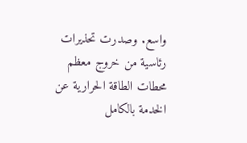واسع. وصدرت تحذيرات رئاسية من خروج معظم محطات الطاقة الحرارية عن الخدمة بالكامل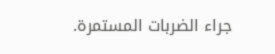جراء الضربات المستمرة.